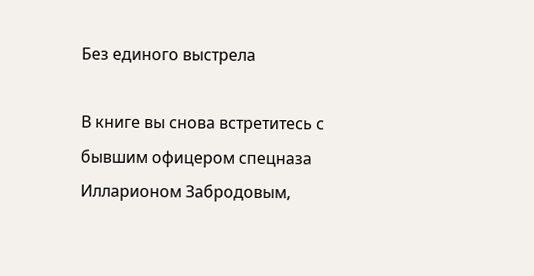Без единого выстрела

В книге вы снова встретитесь с бывшим офицером спецназа Илларионом Забродовым,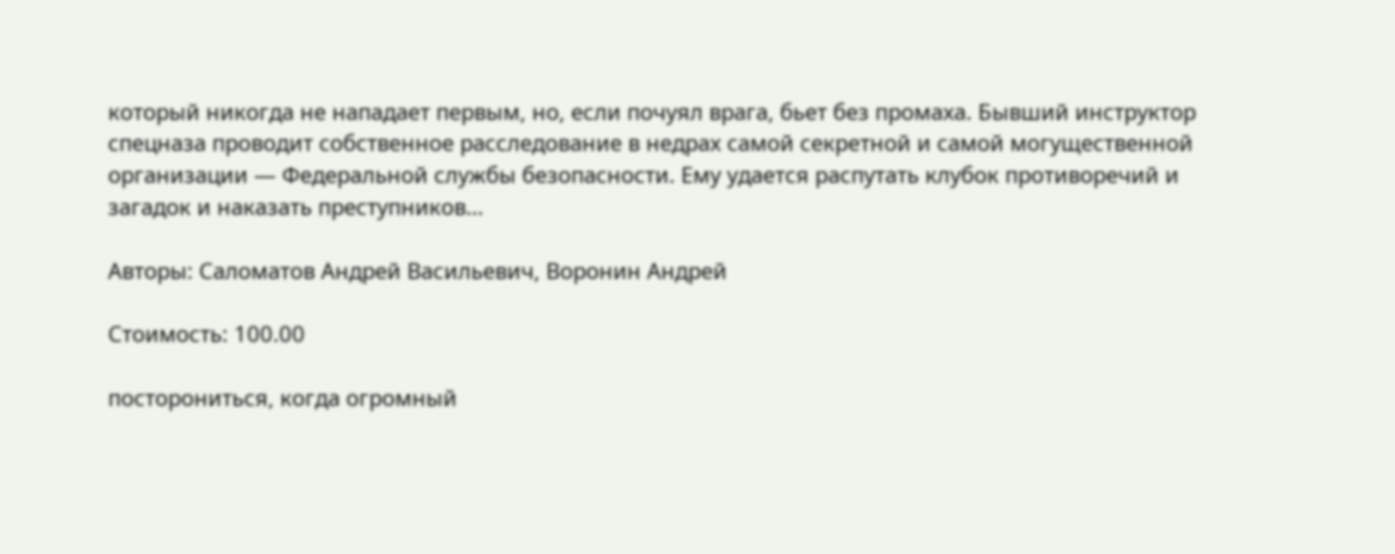который никогда не нападает первым, но, если почуял врага, бьет без промаха. Бывший инструктор спецназа проводит собственное расследование в недрах самой секретной и самой могущественной организации — Федеральной службы безопасности. Ему удается распутать клубок противоречий и загадок и наказать преступников…

Авторы: Саломатов Андрей Васильевич, Воронин Андрей

Стоимость: 100.00

посторониться, когда огромный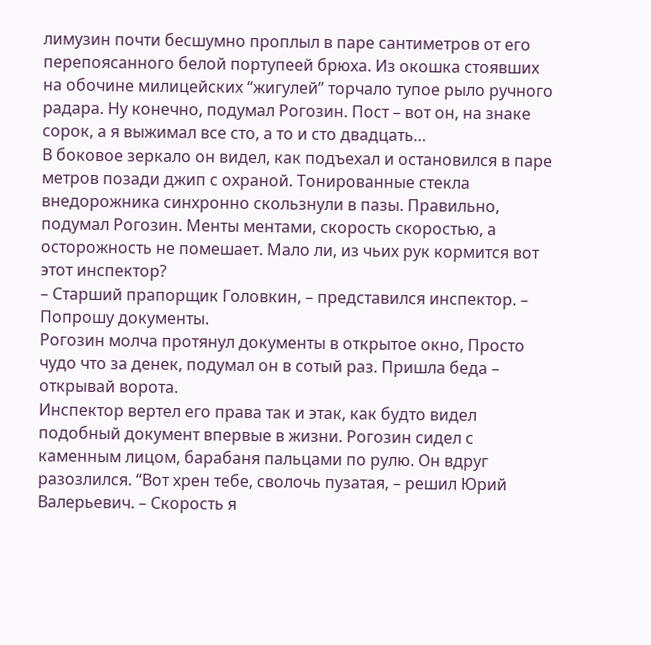лимузин почти бесшумно проплыл в паре сантиметров от его перепоясанного белой портупеей брюха. Из окошка стоявших на обочине милицейских “жигулей” торчало тупое рыло ручного радара. Ну конечно, подумал Рогозин. Пост – вот он, на знаке сорок, а я выжимал все сто, а то и сто двадцать…
В боковое зеркало он видел, как подъехал и остановился в паре метров позади джип с охраной. Тонированные стекла внедорожника синхронно скользнули в пазы. Правильно, подумал Рогозин. Менты ментами, скорость скоростью, а осторожность не помешает. Мало ли, из чьих рук кормится вот этот инспектор?
– Старший прапорщик Головкин, – представился инспектор. – Попрошу документы.
Рогозин молча протянул документы в открытое окно, Просто чудо что за денек, подумал он в сотый раз. Пришла беда – открывай ворота.
Инспектор вертел его права так и этак, как будто видел подобный документ впервые в жизни. Рогозин сидел с каменным лицом, барабаня пальцами по рулю. Он вдруг разозлился. “Вот хрен тебе, сволочь пузатая, – решил Юрий Валерьевич. – Скорость я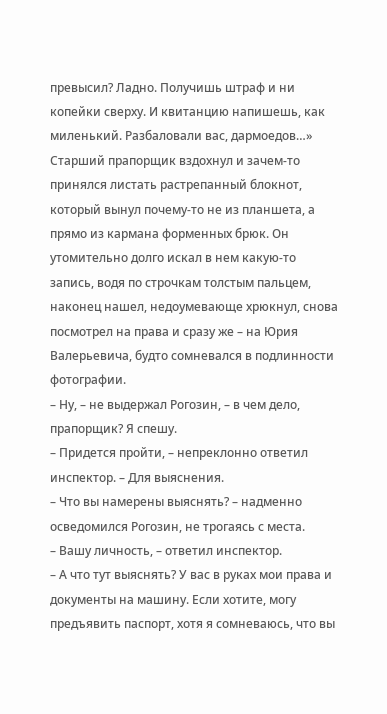превысил? Ладно. Получишь штраф и ни копейки сверху. И квитанцию напишешь, как миленький. Разбаловали вас, дармоедов…»
Старший прапорщик вздохнул и зачем-то принялся листать растрепанный блокнот, который вынул почему-то не из планшета, а прямо из кармана форменных брюк. Он утомительно долго искал в нем какую-то запись, водя по строчкам толстым пальцем, наконец нашел, недоумевающе хрюкнул, снова посмотрел на права и сразу же – на Юрия Валерьевича, будто сомневался в подлинности фотографии.
– Ну, – не выдержал Рогозин, – в чем дело, прапорщик? Я спешу.
– Придется пройти, – непреклонно ответил инспектор. – Для выяснения.
– Что вы намерены выяснять? – надменно осведомился Рогозин, не трогаясь с места.
– Вашу личность, – ответил инспектор.
– А что тут выяснять? У вас в руках мои права и документы на машину. Если хотите, могу предъявить паспорт, хотя я сомневаюсь, что вы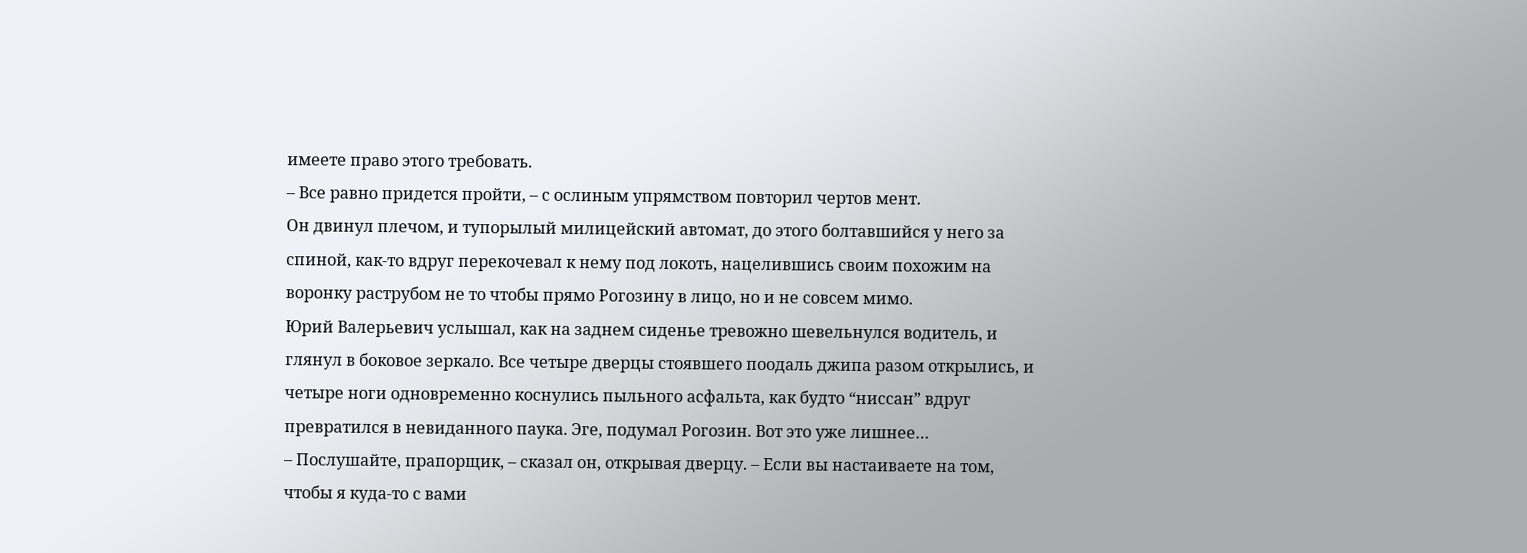имеете право этого требовать.
– Все равно придется пройти, – с ослиным упрямством повторил чертов мент.
Он двинул плечом, и тупорылый милицейский автомат, до этого болтавшийся у него за спиной, как-то вдруг перекочевал к нему под локоть, нацелившись своим похожим на воронку раструбом не то чтобы прямо Рогозину в лицо, но и не совсем мимо.
Юрий Валерьевич услышал, как на заднем сиденье тревожно шевельнулся водитель, и глянул в боковое зеркало. Все четыре дверцы стоявшего поодаль джипа разом открылись, и четыре ноги одновременно коснулись пыльного асфальта, как будто “ниссан” вдруг превратился в невиданного паука. Эге, подумал Рогозин. Вот это уже лишнее…
– Послушайте, прапорщик, – сказал он, открывая дверцу. – Если вы настаиваете на том, чтобы я куда-то с вами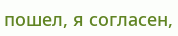пошел, я согласен,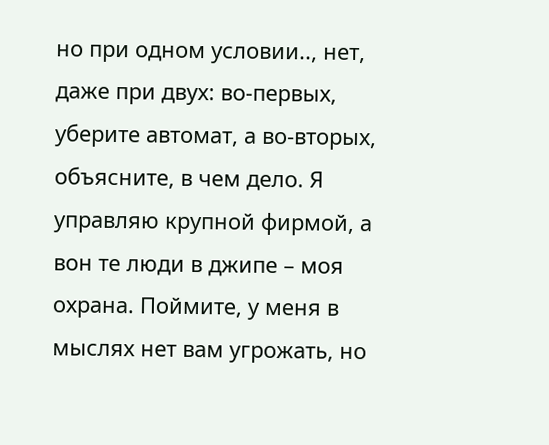но при одном условии.., нет, даже при двух: во-первых, уберите автомат, а во-вторых, объясните, в чем дело. Я управляю крупной фирмой, а вон те люди в джипе – моя охрана. Поймите, у меня в мыслях нет вам угрожать, но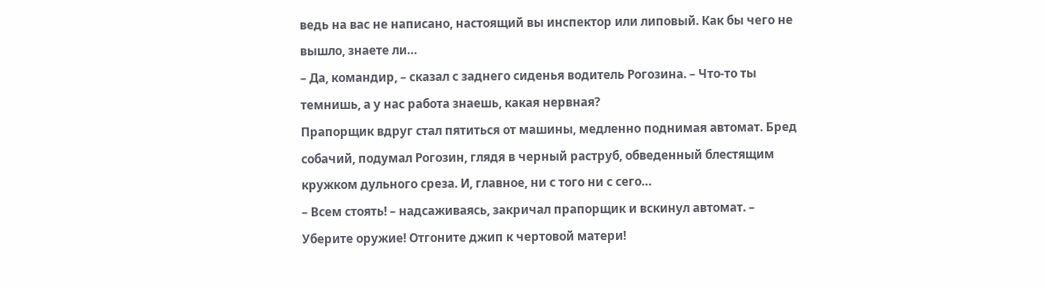ведь на вас не написано, настоящий вы инспектор или липовый. Как бы чего не вышло, знаете ли…
– Да, командир, – сказал с заднего сиденья водитель Рогозина. – Что-то ты темнишь, а у нас работа знаешь, какая нервная?
Прапорщик вдруг стал пятиться от машины, медленно поднимая автомат. Бред собачий, подумал Рогозин, глядя в черный раструб, обведенный блестящим кружком дульного среза. И, главное, ни с того ни с сего…
– Всем стоять! – надсаживаясь, закричал прапорщик и вскинул автомат. – Уберите оружие! Отгоните джип к чертовой матери!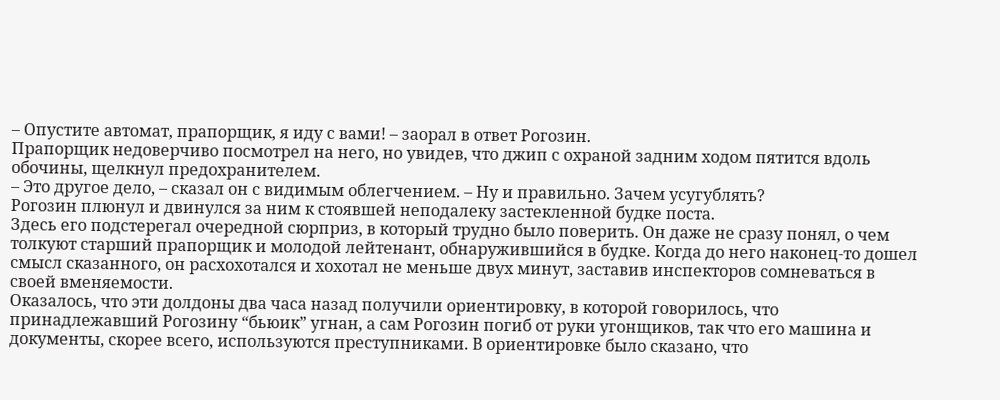– Опустите автомат, прапорщик, я иду с вами! – заорал в ответ Рогозин.
Прапорщик недоверчиво посмотрел на него, но увидев, что джип с охраной задним ходом пятится вдоль обочины, щелкнул предохранителем.
– Это другое дело, – сказал он с видимым облегчением. – Ну и правильно. Зачем усугублять?
Рогозин плюнул и двинулся за ним к стоявшей неподалеку застекленной будке поста.
Здесь его подстерегал очередной сюрприз, в который трудно было поверить. Он даже не сразу понял, о чем толкуют старший прапорщик и молодой лейтенант, обнаружившийся в будке. Когда до него наконец-то дошел смысл сказанного, он расхохотался и хохотал не меньше двух минут, заставив инспекторов сомневаться в своей вменяемости.
Оказалось, что эти долдоны два часа назад получили ориентировку, в которой говорилось, что принадлежавший Рогозину “бьюик” угнан, а сам Рогозин погиб от руки угонщиков, так что его машина и документы, скорее всего, используются преступниками. В ориентировке было сказано, что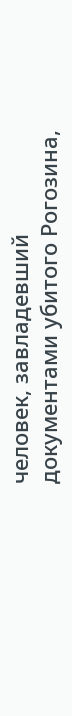человек, завладевший документами убитого Рогозина,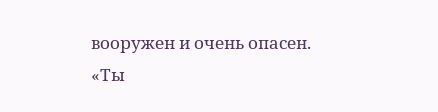вооружен и очень опасен.
«Ты